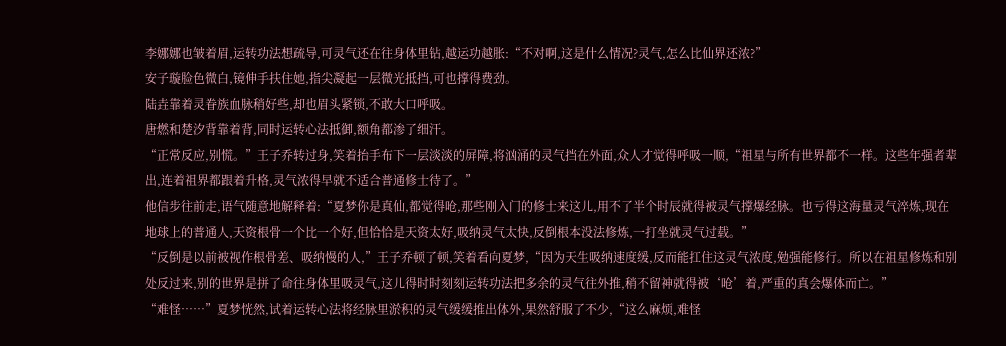李娜娜也皱着眉,运转功法想疏导,可灵气还在往身体里钻,越运功越胀:“不对啊,这是什么情况?灵气,怎么比仙界还浓?”
安子璇脸色微白,镜伸手扶住她,指尖凝起一层微光抵挡,可也撑得费劲。
陆垚靠着灵眷族血脉稍好些,却也眉头紧锁,不敢大口呼吸。
唐燃和楚汐背靠着背,同时运转心法抵御,额角都渗了细汗。
“正常反应,别慌。”王子乔转过身,笑着抬手布下一层淡淡的屏障,将汹涌的灵气挡在外面,众人才觉得呼吸一顺,“祖星与所有世界都不一样。这些年强者辈出,连着祖界都跟着升格,灵气浓得早就不适合普通修士待了。”
他信步往前走,语气随意地解释着:“夏梦你是真仙,都觉得呛,那些刚入门的修士来这儿,用不了半个时辰就得被灵气撑爆经脉。也亏得这海量灵气淬炼,现在地球上的普通人,天资根骨一个比一个好,但恰恰是天资太好,吸纳灵气太快,反倒根本没法修炼,一打坐就灵气过载。”
“反倒是以前被视作根骨差、吸纳慢的人,”王子乔顿了顿,笑着看向夏梦,“因为天生吸纳速度缓,反而能扛住这灵气浓度,勉强能修行。所以在祖星修炼和别处反过来,别的世界是拼了命往身体里吸灵气,这儿得时时刻刻运转功法把多余的灵气往外推,稍不留神就得被‘呛’着,严重的真会爆体而亡。”
“难怪……”夏梦恍然,试着运转心法将经脉里淤积的灵气缓缓推出体外,果然舒服了不少,“这么麻烦,难怪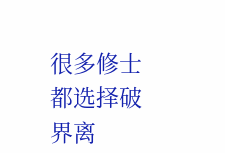很多修士都选择破界离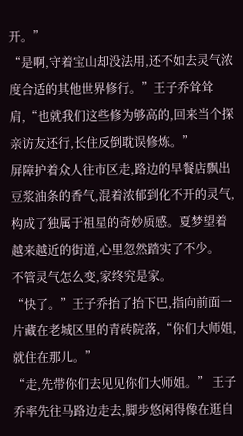开。”
“是啊,守着宝山却没法用,还不如去灵气浓度合适的其他世界修行。”王子乔耸耸肩,“也就我们这些修为够高的,回来当个探亲访友还行,长住反倒耽误修炼。”
屏障护着众人往市区走,路边的早餐店飘出豆浆油条的香气,混着浓郁到化不开的灵气,构成了独属于祖星的奇妙质感。夏梦望着越来越近的街道,心里忽然踏实了不少。
不管灵气怎么变,家终究是家。
“快了。”王子乔抬了抬下巴,指向前面一片藏在老城区里的青砖院落,“你们大师姐,就住在那儿。”
“走,先带你们去见见你们大师姐。” 王子乔率先往马路边走去,脚步悠闲得像在逛自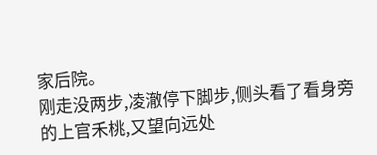家后院。
刚走没两步,凌澈停下脚步,侧头看了看身旁的上官禾桃,又望向远处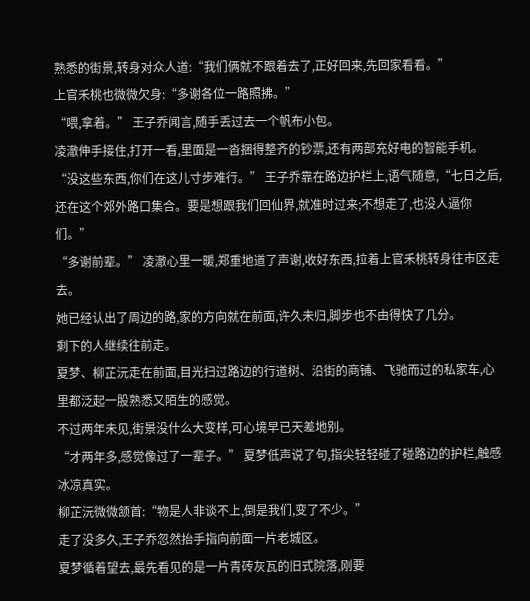熟悉的街景,转身对众人道:“我们俩就不跟着去了,正好回来,先回家看看。”
上官禾桃也微微欠身:“多谢各位一路照拂。”
“喂,拿着。” 王子乔闻言,随手丢过去一个帆布小包。
凌澈伸手接住,打开一看,里面是一沓捆得整齐的钞票,还有两部充好电的智能手机。
“没这些东西,你们在这儿寸步难行。” 王子乔靠在路边护栏上,语气随意,“七日之后,还在这个郊外路口集合。要是想跟我们回仙界,就准时过来;不想走了,也没人逼你们。”
“多谢前辈。” 凌澈心里一暖,郑重地道了声谢,收好东西,拉着上官禾桃转身往市区走去。
她已经认出了周边的路,家的方向就在前面,许久未归,脚步也不由得快了几分。
剩下的人继续往前走。
夏梦、柳芷沅走在前面,目光扫过路边的行道树、沿街的商铺、飞驰而过的私家车,心里都泛起一股熟悉又陌生的感觉。
不过两年未见,街景没什么大变样,可心境早已天差地别。
“才两年多,感觉像过了一辈子。” 夏梦低声说了句,指尖轻轻碰了碰路边的护栏,触感冰凉真实。
柳芷沅微微颔首:“物是人非谈不上,倒是我们,变了不少。”
走了没多久,王子乔忽然抬手指向前面一片老城区。
夏梦循着望去,最先看见的是一片青砖灰瓦的旧式院落,刚要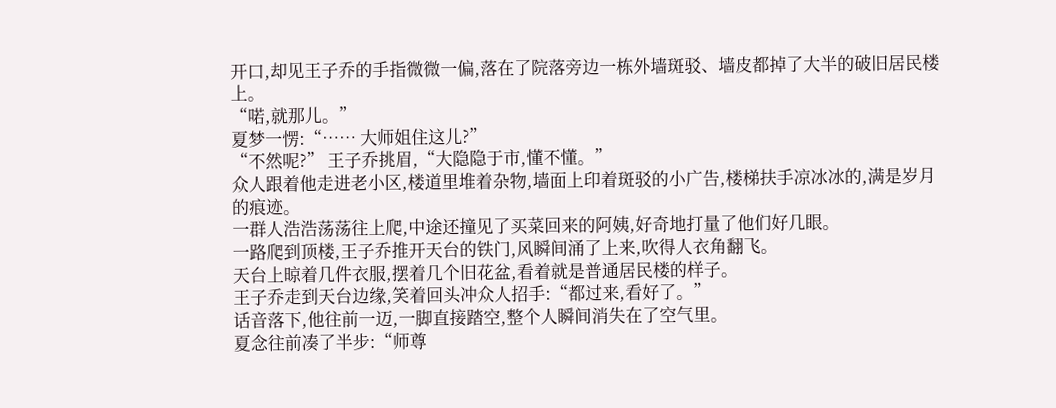开口,却见王子乔的手指微微一偏,落在了院落旁边一栋外墙斑驳、墙皮都掉了大半的破旧居民楼上。
“喏,就那儿。”
夏梦一愣:“…… 大师姐住这儿?”
“不然呢?” 王子乔挑眉,“大隐隐于市,懂不懂。”
众人跟着他走进老小区,楼道里堆着杂物,墙面上印着斑驳的小广告,楼梯扶手凉冰冰的,满是岁月的痕迹。
一群人浩浩荡荡往上爬,中途还撞见了买菜回来的阿姨,好奇地打量了他们好几眼。
一路爬到顶楼,王子乔推开天台的铁门,风瞬间涌了上来,吹得人衣角翻飞。
天台上晾着几件衣服,摆着几个旧花盆,看着就是普通居民楼的样子。
王子乔走到天台边缘,笑着回头冲众人招手:“都过来,看好了。”
话音落下,他往前一迈,一脚直接踏空,整个人瞬间消失在了空气里。
夏念往前凑了半步:“师尊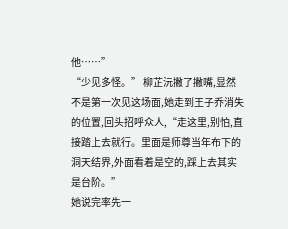他……”
“少见多怪。” 柳芷沅撇了撇嘴,显然不是第一次见这场面,她走到王子乔消失的位置,回头招呼众人,“走这里,别怕,直接踏上去就行。里面是师尊当年布下的洞天结界,外面看着是空的,踩上去其实是台阶。”
她说完率先一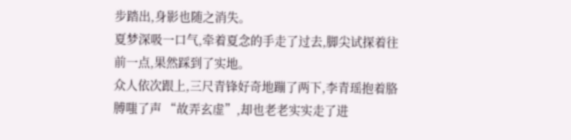步踏出,身影也随之消失。
夏梦深吸一口气,牵着夏念的手走了过去,脚尖试探着往前一点,果然踩到了实地。
众人依次跟上,三尺青锋好奇地蹦了两下,李青瑶抱着胳膊嗤了声 “故弄玄虚”,却也老老实实走了进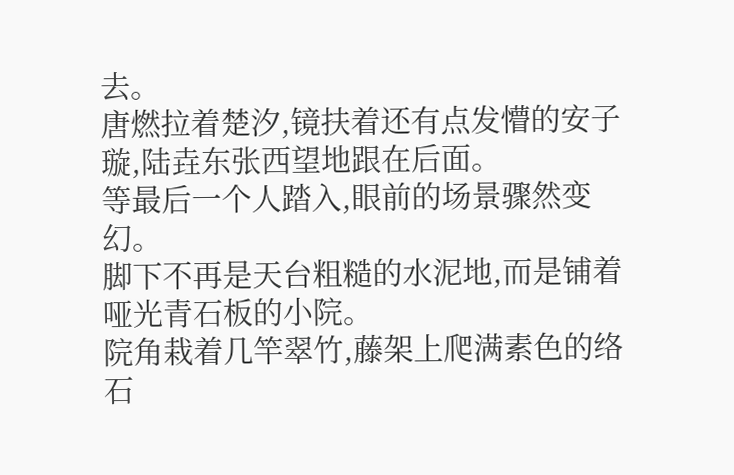去。
唐燃拉着楚汐,镜扶着还有点发懵的安子璇,陆垚东张西望地跟在后面。
等最后一个人踏入,眼前的场景骤然变幻。
脚下不再是天台粗糙的水泥地,而是铺着哑光青石板的小院。
院角栽着几竿翠竹,藤架上爬满素色的络石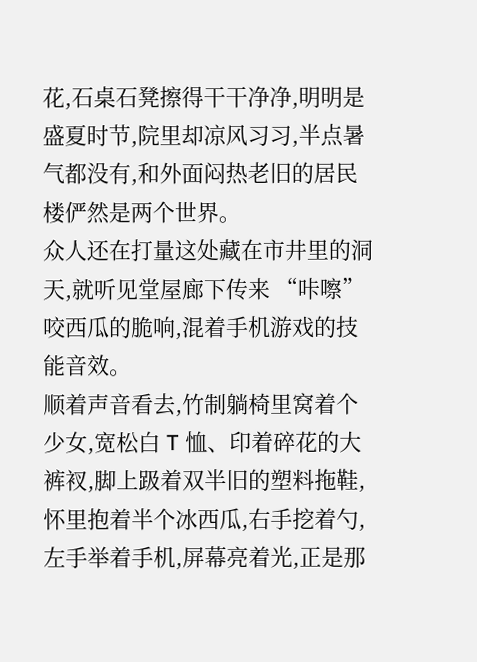花,石桌石凳擦得干干净净,明明是盛夏时节,院里却凉风习习,半点暑气都没有,和外面闷热老旧的居民楼俨然是两个世界。
众人还在打量这处藏在市井里的洞天,就听见堂屋廊下传来 “咔嚓” 咬西瓜的脆响,混着手机游戏的技能音效。
顺着声音看去,竹制躺椅里窝着个少女,宽松白 T 恤、印着碎花的大裤衩,脚上趿着双半旧的塑料拖鞋,怀里抱着半个冰西瓜,右手挖着勺,左手举着手机,屏幕亮着光,正是那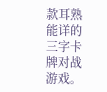款耳熟能详的三字卡牌对战游戏。